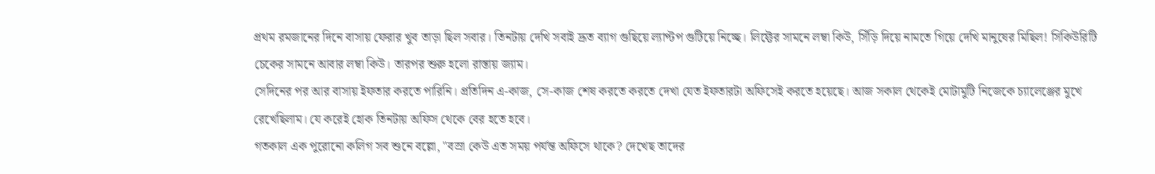প্রথম রমজানের দিনে বাসায় ফেরার খুব তাড়া ছিল সবার। তিনটায় দেখি সবাই দ্রূত ব্যাগ গুছিয়ে ল্যাপ্টপ গুটিয়ে নিচ্ছে। লিফ্টের সামনে লম্বা কিউ, সিঁড়ি দিয়ে নামতে গিয়ে দেখি মানুষের মিছিল! সিকিউরিটি চেকের সামনে আবার লম্বা কিউ। তারপর শুরু হলো রাস্তায় জ্যাম।
সেদিনের পর আর বাসায় ইফতার করতে পারিনি। প্রতিদিন এ-কাজ, সে-কাজ শেষ করতে করতে দেখা যেত ইফতারটা অফিসেই করতে হয়েছে। আজ সকাল থেকেই মোটামুটি নিজেকে চ্যালেঞ্জের মুখে রেখেছিলাম। যে করেই হোক তিনটায় অফিস থেকে বের হতে হবে।
গতকাল এক পুরোনো কলিগ সব শুনে বল্লো, "বস্রা কেউ এত সময় পর্যন্ত অফিসে থাকে? দেখেছ তাদের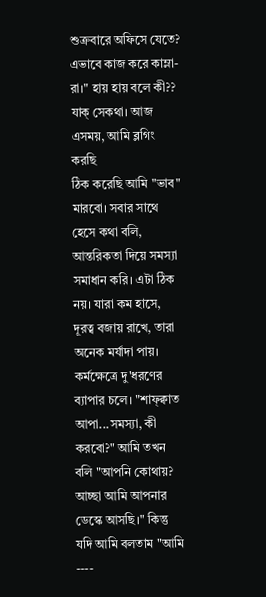শুক্রবারে অফিসে যেতে? এভাবে কাজ করে কাম্লা-রা।" হায় হায় বলে কী?? যাক্ সেকথা। আজ এসময়, আমি ব্লগিং করছি
ঠিক করেছি আমি "ভাব" মারবো। সবার সাথে হেসে কথা বলি, আন্তরিকতা দিয়ে সমস্যা সমাধান করি। এটা ঠিক নয়। যারা কম হাসে, দূরত্ব বজায় রাখে, তারা অনেক মর্যাদা পায়।
কর্মক্ষেত্রে দু'ধরণের ব্যাপার চলে। "শাফ্ক্বাত আপা...সমস্যা, কী করবো?" আমি তখন বলি "আপনি কোথায়? আচ্ছা আমি আপনার ডেস্কে আসছি।" কিন্তু যদি আমি বলতাম "আমি ----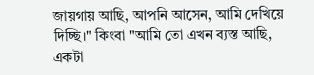জায়গায় আছি, আপনি আসেন, আমি দেখিয়ে দিচ্ছি।" কিংবা "আমি তো এখন ব্যস্ত আছি, একটা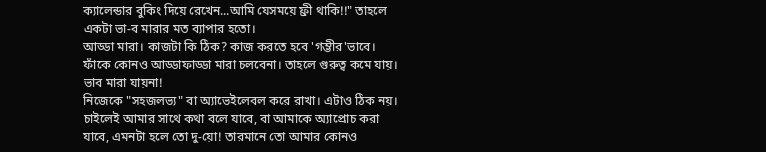ক্যালেন্ডার বুকিং দিয়ে রেখেন...আমি যেসময়ে ফ্রী থাকি!!" তাহলে একটা ভা-ব মারার মত ব্যাপার হতো।
আড্ডা মারা। কাজটা কি ঠিক? কাজ করতে হবে 'গম্ভীর'ভাবে। ফাঁকে কোনও আড্ডাফাড্ডা মারা চলবেনা। তাহলে গুরুত্ব কমে যায়। ভাব মারা যায়না!
নিজেকে "সহজলভ্য" বা অ্যাভেইলেবল করে রাখা। এটাও ঠিক নয়। চাইলেই আমার সাথে কথা বলে যাবে, বা আমাকে অ্যাপ্রোচ করা যাবে, এমনটা হলে তো দু-য়ো! তারমানে তো আমার কোনও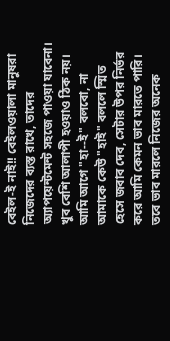বেইল-ই নাই!! বেইলওয়ালা মানুষরা নিজেদের ব্যস্ত রাখে, তাদের অ্যাপয়েন্টমেন্ট সহজে পাওয়া যাবেনা।
খুব বেশি আলাপী হওয়াও ঠিক নয়। আমি আগে "হা--ই" বলবো, না আমাকে কেউ "হাই" বললে স্মিত হেসে জবাব দেব, সেটার উপর নির্ভর করে আমি কেমন ভাব মারতে পারি। তবে ভাব মারলে নিজের অনেক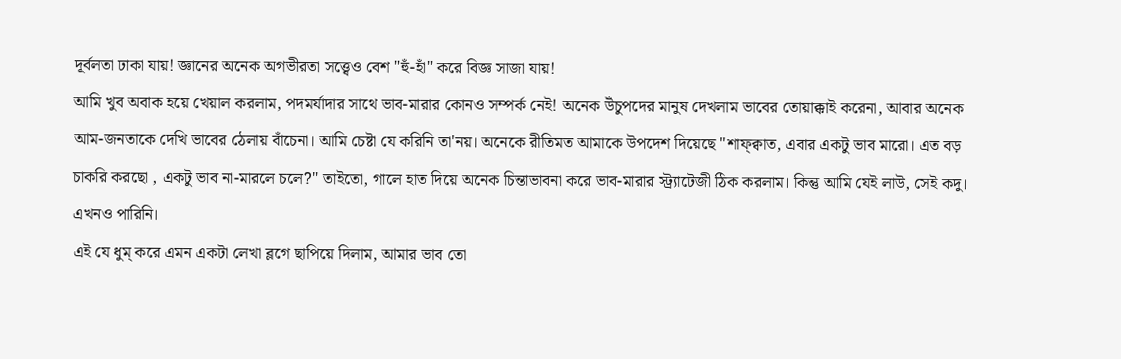দূর্বলতা ঢাকা যায়! জ্ঞানের অনেক অগভীরতা সত্ত্বেও বেশ "হুঁ-হাঁ" করে বিজ্ঞ সাজা যায়!
আমি খুব অবাক হয়ে খেয়াল করলাম, পদমর্যাদার সাথে ভাব-মারার কোনও সম্পর্ক নেই! অনেক উঁচুপদের মানুষ দেখলাম ভাবের তোয়াক্কাই করেনা, আবার অনেক আম-জনতাকে দেখি ভাবের ঠেলায় বাঁচেনা। আমি চেষ্টা যে করিনি তা'নয়। অনেকে রীতিমত আমাকে উপদেশ দিয়েছে "শাফ্ক্বাত, এবার একটু ভাব মারো। এত বড় চাকরি করছো , একটু ভাব না-মারলে চলে?" তাইতো, গালে হাত দিয়ে অনেক চিন্তাভাবনা করে ভাব-মারার স্ট্র্যাটেজী ঠিক করলাম। কিন্তু আমি যেই লাউ, সেই কদু। এখনও পারিনি।
এই যে ধুম্ করে এমন একটা লেখা ব্লগে ছাপিয়ে দিলাম, আমার ভাব তো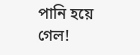পানি হয়ে গেল!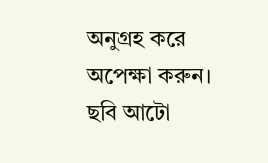অনুগ্রহ করে অপেক্ষা করুন। ছবি আটো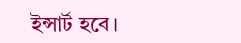ইন্সার্ট হবে।